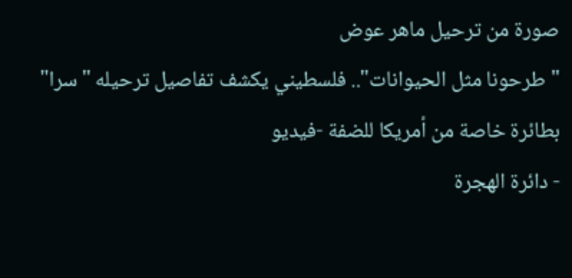صورة من ترحيل ماهر عوض
"طرحونا مثل الحيوانات".. فلسطيني يكشف تفاصيل ترحيله "سرا" بطائرة خاصة من أمريكا للضفة -فيديو
- دائرة الهجرة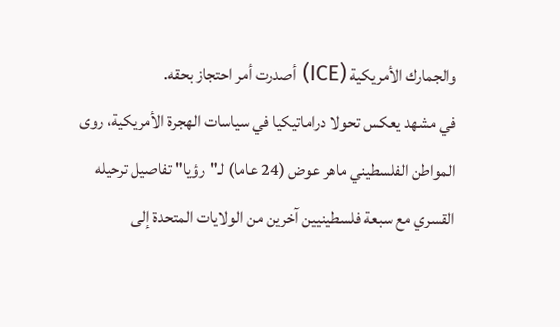والجمارك الأمريكية (ICE) أصدرت أمر احتجاز بحقه.
في مشهد يعكس تحولا دراماتيكيا في سياسات الهجرة الأمريكية، روى المواطن الفلسطيني ماهر عوض (24 عاما) لـ"رؤيا" تفاصيل ترحيله القسري مع سبعة فلسطينيين آخرين من الولايات المتحدة إلى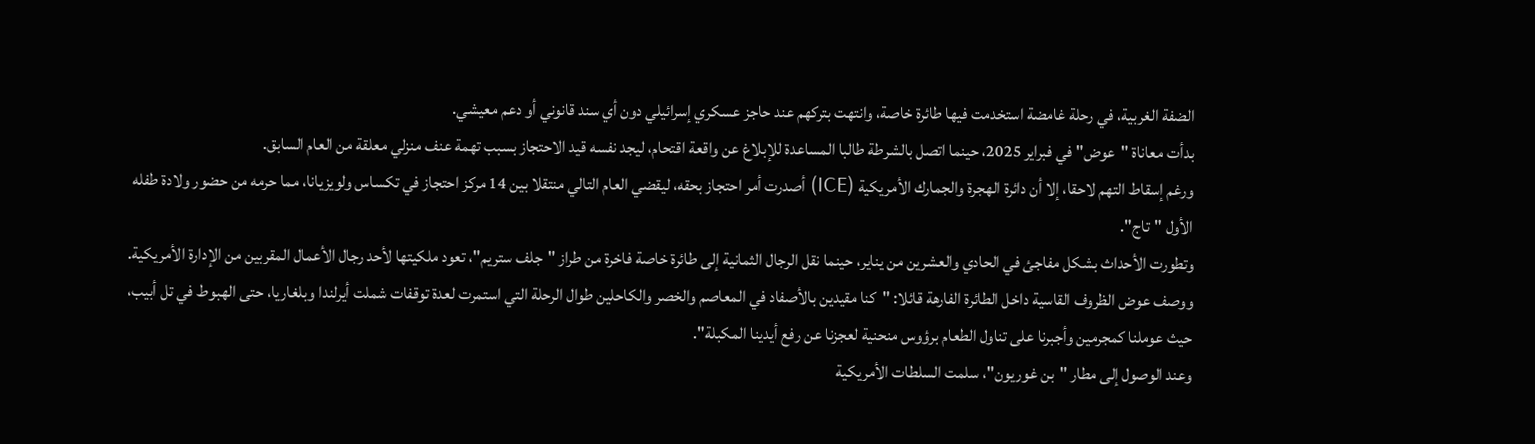الضفة الغربية، في رحلة غامضة استخدمت فيها طائرة خاصة، وانتهت بتركهم عند حاجز عسكري إسرائيلي دون أي سند قانوني أو دعم معيشي.
بدأت معاناة "عوض" في فبراير 2025، حينما اتصل بالشرطة طالبا المساعدة للإبلاغ عن واقعة اقتحام، ليجد نفسه قيد الاحتجاز بسبب تهمة عنف منزلي معلقة من العام السابق.
ورغم إسقاط التهم لاحقا، إلا أن دائرة الهجرة والجمارك الأمريكية (ICE) أصدرت أمر احتجاز بحقه، ليقضي العام التالي منتقلا بين 14 مركز احتجاز في تكساس ولويزيانا، مما حرمه من حضور ولادة طفله الأول "تاج".
وتطورت الأحداث بشكل مفاجئ في الحادي والعشرين من يناير، حينما نقل الرجال الثمانية إلى طائرة خاصة فاخرة من طراز "جلف ستريم"، تعود ملكيتها لأحد رجال الأعمال المقربين من الإدارة الأمريكية.
ووصف عوض الظروف القاسية داخل الطائرة الفارهة قائلا: "كنا مقيدين بالأصفاد في المعاصم والخصر والكاحلين طوال الرحلة التي استمرت لعدة توقفات شملت أيرلندا وبلغاريا، حتى الهبوط في تل أبيب، حيث عوملنا كمجرمين وأجبرنا على تناول الطعام برؤوس منحنية لعجزنا عن رفع أيدينا المكبلة".
وعند الوصول إلى مطار "بن غوريون"، سلمت السلطات الأمريكية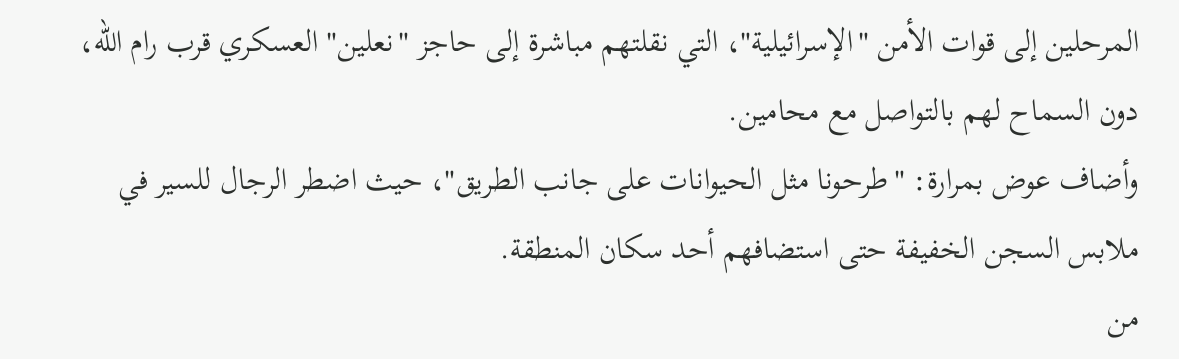المرحلين إلى قوات الأمن "الإسرائيلية"، التي نقلتهم مباشرة إلى حاجز "نعلين" العسكري قرب رام الله، دون السماح لهم بالتواصل مع محامين.
وأضاف عوض بمرارة: "طرحونا مثل الحيوانات على جانب الطريق"، حيث اضطر الرجال للسير في ملابس السجن الخفيفة حتى استضافهم أحد سكان المنطقة.
من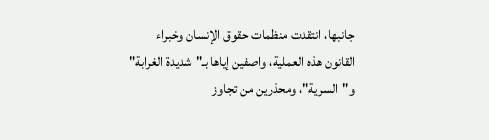جانبها، انتقدت منظمات حقوق الإنسان وخبراء القانون هذه العملية، واصفين إياها بـ"شديدة الغرابة" و"السرية"، ومحذرين من تجاوز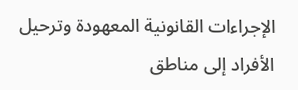الإجراءات القانونية المعهودة وترحيل الأفراد إلى مناطق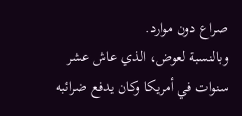صراع دون موارد.
وبالنسبة لعوض، الذي عاش عشر سنوات في أمريكا وكان يدفع ضرائبه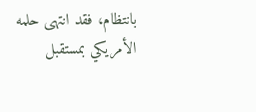بانتظام، فقد انتهى حلمه الأمريكي بمستقبل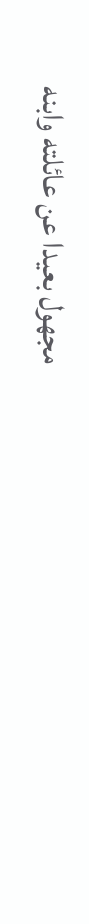مجهول بعيدا عن عائلته وابنه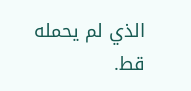الذي لم يحمله قط.